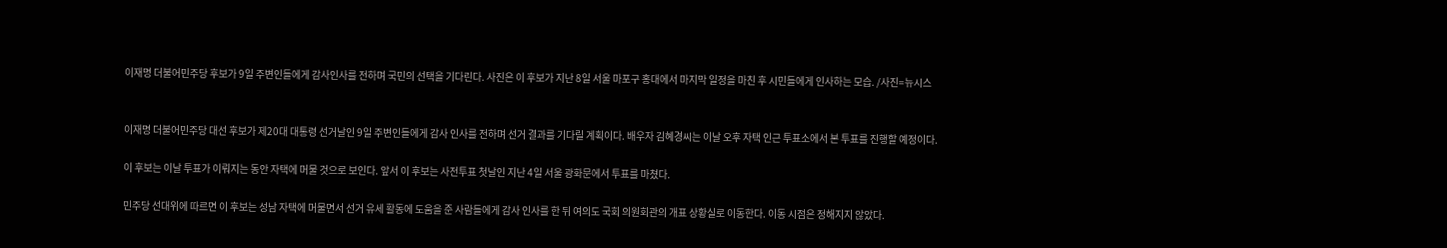이재명 더불어민주당 후보가 9일 주변인들에게 감사인사를 전하며 국민의 선택을 기다린다. 사진은 이 후보가 지난 8일 서울 마포구 홍대에서 마지막 일정을 마친 후 시민들에게 인사하는 모습. /사진=뉴시스


이재명 더불어민주당 대선 후보가 제20대 대통령 선거날인 9일 주변인들에게 감사 인사를 전하며 선거 결과를 기다릴 계획이다. 배우자 김혜경씨는 이날 오후 자택 인근 투표소에서 본 투표를 진행할 예정이다.

이 후보는 이날 투표가 이뤄지는 동안 자택에 머물 것으로 보인다. 앞서 이 후보는 사전투표 첫날인 지난 4일 서울 광화문에서 투표를 마쳤다.

민주당 선대위에 따르면 이 후보는 성남 자택에 머물면서 선거 유세 활동에 도움을 준 사람들에게 감사 인사를 한 뒤 여의도 국회 의원회관의 개표 상황실로 이동한다. 이동 시점은 정해지지 않았다.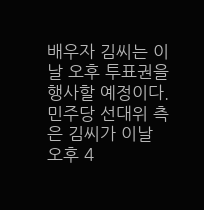배우자 김씨는 이날 오후 투표권을 행사할 예정이다. 민주당 선대위 측은 김씨가 이날 오후 4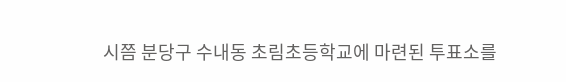시쯤 분당구 수내동 초림초등학교에 마련된 투표소를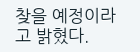찾을 예정이라고 밝혔다.